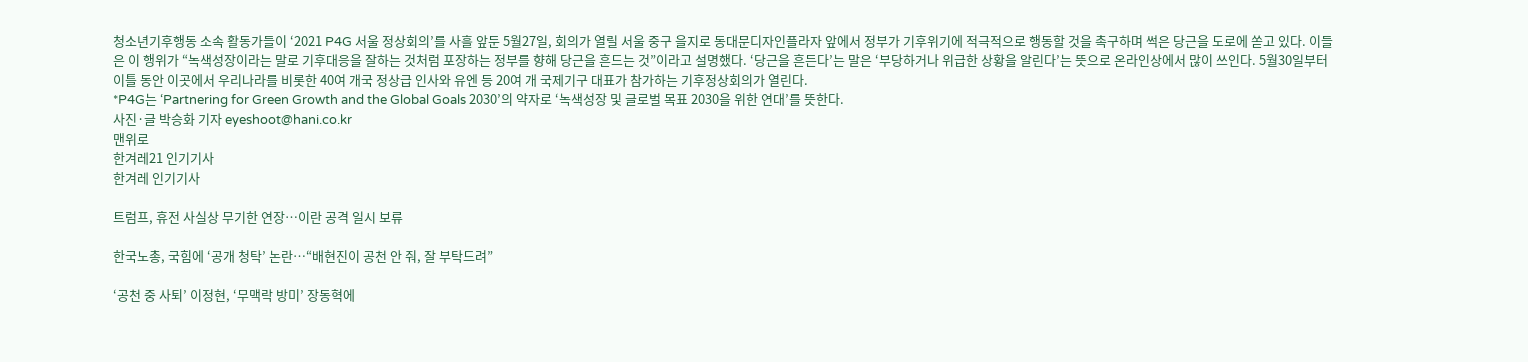청소년기후행동 소속 활동가들이 ‘2021 P4G 서울 정상회의’를 사흘 앞둔 5월27일, 회의가 열릴 서울 중구 을지로 동대문디자인플라자 앞에서 정부가 기후위기에 적극적으로 행동할 것을 촉구하며 썩은 당근을 도로에 쏟고 있다. 이들은 이 행위가 “녹색성장이라는 말로 기후대응을 잘하는 것처럼 포장하는 정부를 향해 당근을 흔드는 것”이라고 설명했다. ‘당근을 흔든다’는 말은 ‘부당하거나 위급한 상황을 알린다’는 뜻으로 온라인상에서 많이 쓰인다. 5월30일부터 이틀 동안 이곳에서 우리나라를 비롯한 40여 개국 정상급 인사와 유엔 등 20여 개 국제기구 대표가 참가하는 기후정상회의가 열린다.
*P4G는 ‘Partnering for Green Growth and the Global Goals 2030’의 약자로 ‘녹색성장 및 글로벌 목표 2030을 위한 연대’를 뜻한다.
사진·글 박승화 기자 eyeshoot@hani.co.kr
맨위로
한겨레21 인기기사
한겨레 인기기사

트럼프, 휴전 사실상 무기한 연장…이란 공격 일시 보류

한국노총, 국힘에 ‘공개 청탁’ 논란…“배현진이 공천 안 줘, 잘 부탁드려”

‘공천 중 사퇴’ 이정현, ‘무맥락 방미’ 장동혁에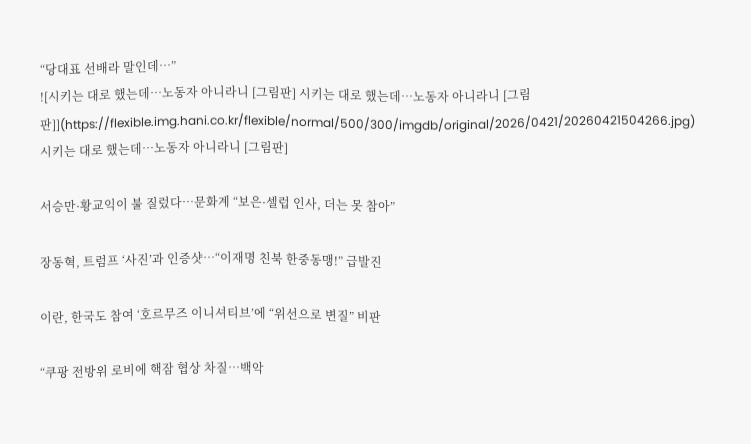“당대표 선배라 말인데…”
![시키는 대로 했는데…노동자 아니라니 [그림판] 시키는 대로 했는데…노동자 아니라니 [그림판]](https://flexible.img.hani.co.kr/flexible/normal/500/300/imgdb/original/2026/0421/20260421504266.jpg)
시키는 대로 했는데…노동자 아니라니 [그림판]

서승만·황교익이 불 질렀다…문화계 “보은·셀럽 인사, 더는 못 참아”

장동혁, 트럼프 ‘사진’과 인증샷…“이재명 친북 한중동맹!” 급발진

이란, 한국도 참여 ‘호르무즈 이니셔티브’에 “위선으로 변질” 비판

“쿠팡 전방위 로비에 핵잠 협상 차질…백악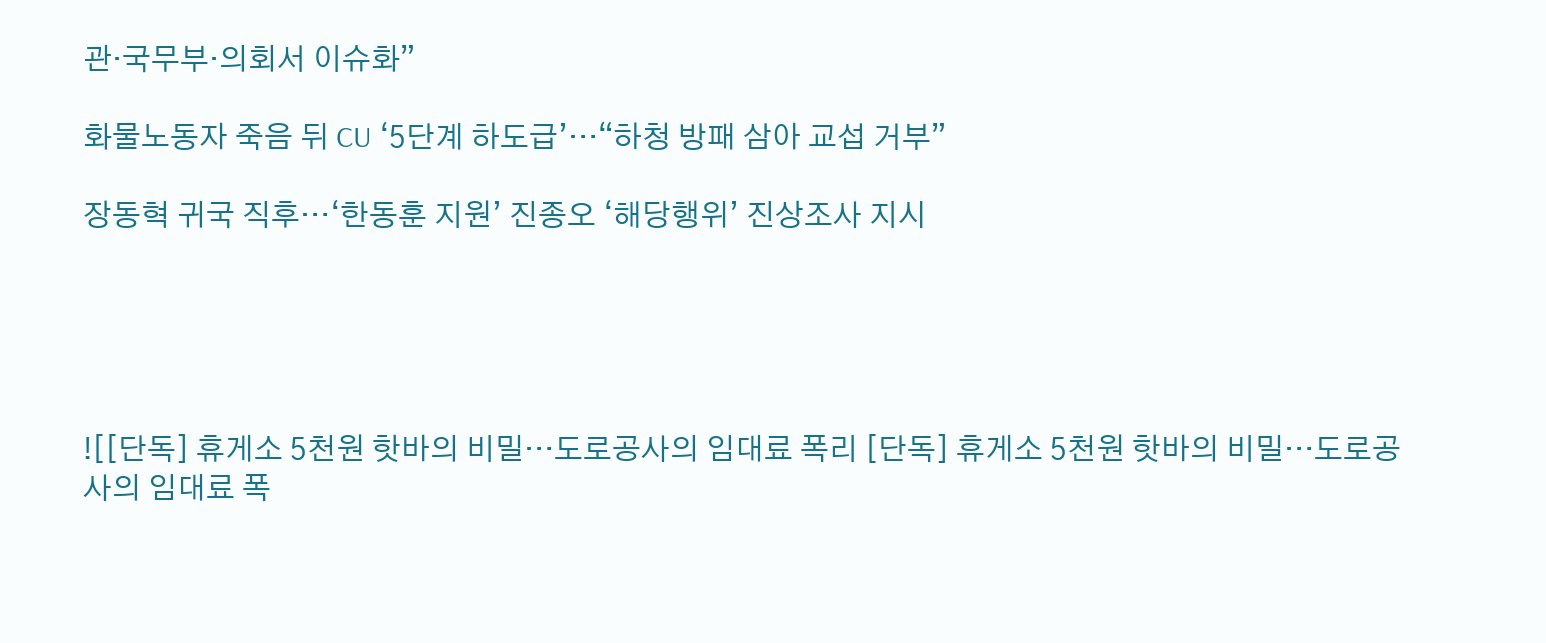관·국무부·의회서 이슈화”

화물노동자 죽음 뒤 CU ‘5단계 하도급’…“하청 방패 삼아 교섭 거부”

장동혁 귀국 직후…‘한동훈 지원’ 진종오 ‘해당행위’ 진상조사 지시





![[단독] 휴게소 5천원 핫바의 비밀…도로공사의 임대료 폭리 [단독] 휴게소 5천원 핫바의 비밀…도로공사의 임대료 폭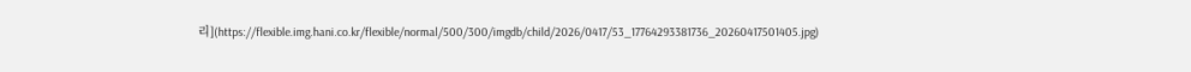리](https://flexible.img.hani.co.kr/flexible/normal/500/300/imgdb/child/2026/0417/53_17764293381736_20260417501405.jpg)